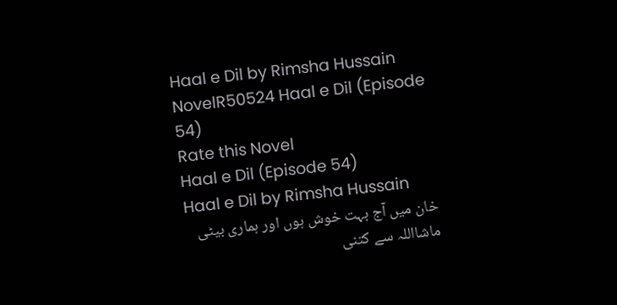Haal e Dil by Rimsha Hussain NovelR50524 Haal e Dil (Episode 54)
Rate this Novel
Haal e Dil (Episode 54)
Haal e Dil by Rimsha Hussain
خان میں آج بہت خوش ہوں اور ہماری بیٹی ماشااللہ سے کتنی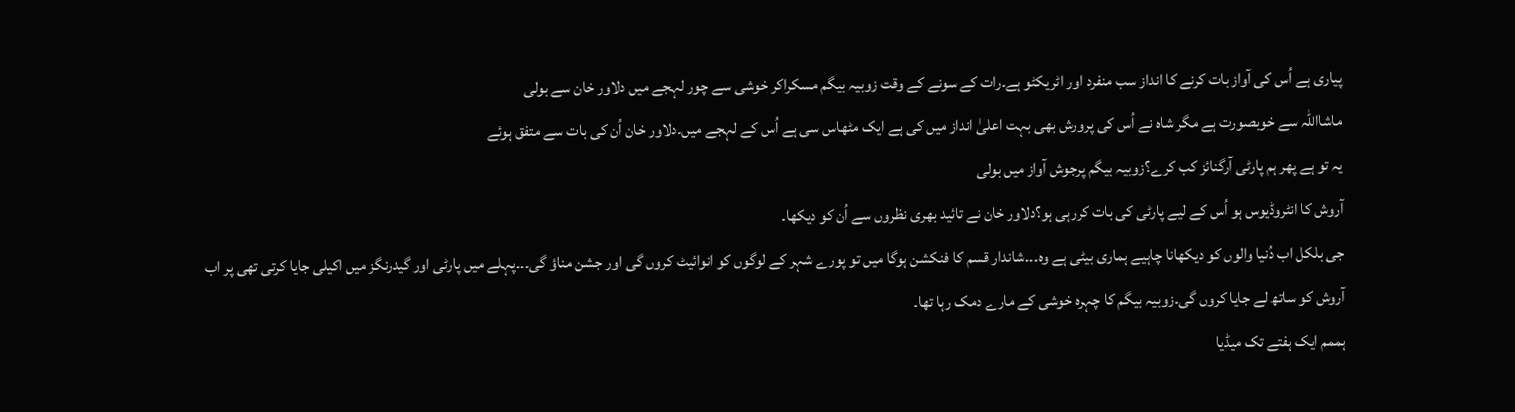پیاری ہے اُس کی آواز بات کرنے کا انداز سب منفرد اور اٹریکٹو ہے۔رات کے سونے کے وقت زوبیہ بیگم مسکراکر خوشی سے چور لہجے میں دلاور خان سے بولی
ماشااللہ سے خوبصورت ہے مگر شاہ نے اُس کی پرورش بھی بہت اعلیٰ انداز میں کی ہے ایک مٹھاس سی ہے اُس کے لہجے میں۔دلاور خان اُن کی بات سے متفق ہوئے
یہ تو ہے پھر ہم پارٹی آرگنائز کب کرے؟زوبیہ بیگم پرجوش آواز میں بولی
آروش کا انٹروڈیوس ہو اُس کے لیے پارٹی کی بات کررہی ہو؟دلاور خان نے تائید بھری نظروں سے اُن کو دیکھا۔
جی بلکل اب دُنیا والوں کو دیکھانا چاہیے ہماری بیٹی ہے وہ۔۔۔شاندار قسم کا فنکشن ہوگا میں تو پورے شہر کے لوگوں کو انوائیٹ کروں گی اور جشن مناؤ گی۔۔۔پہلے میں پارٹی اور گیدرنگز میں اکیلی جایا کرتی تھی پر اب آروش کو ساتھ لے جایا کروں گی۔زوبیہ بیگم کا چہرہ خوشی کے مارے دمک رہا تھا۔
ہممم ایک ہفتے تک میڈیا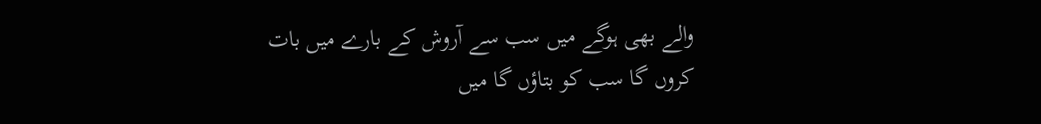والے بھی ہوگے میں سب سے آروش کے بارے میں بات کروں گا سب کو بتاؤں گا میں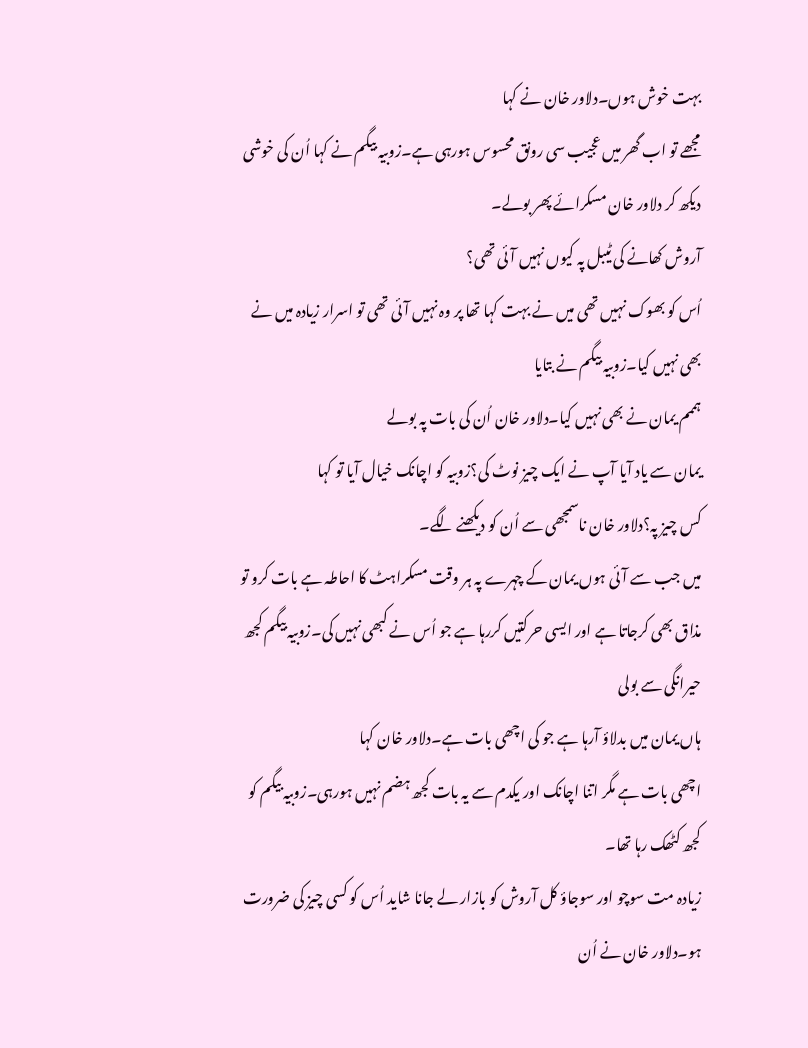بہت خوش ہوں۔دلاور خان نے کہا
مجھے تو اب گھر میں عجیب سی رونق محسوس ہورہی ہے۔زوبیہ بیگم نے کہا اُن کی خوشی دیکھ کر دلاور خان مسکرائے پھر بولے۔
آروش کھانے کی ٹیبل پہ کیوں نہیں آئی تھی؟
اُس کو بھوک نہیں تھی میں نے بہت کہا تھا پر وہ نہیں آئی تھی تو اسرار زیادہ میں نے بھی نہیں کیا۔زوبیہ بیگم نے بتایا
ہممم یمان نے بھی نہیں کیا۔دلاور خان اُن کی بات پہ بولے
یمان سے یاد آیا آپ نے ایک چیز نوٹ کی؟زوبیہ کو اچانک خیال آیا تو کہا
کس چیز پہ؟دلاور خان ناسمجھی سے اُن کو دیکھنے لگے۔
میں جب سے آئی ہوں یمان کے چہرے پہ ہر وقت مسکراہٹ کا احاطہ ہے بات کرو تو مذاق بھی کرجاتا ہے اور ایسی حرکتیں کررہا ہے جو اُس نے کبھی نہیں کی۔زوبیہ بیگم کجھ حیرانگی سے بولی
ہاں یمان میں بدلاؤ آرہا ہے جو کی اچھی بات ہے۔دلاور خان کہا
اچھی بات ہے مگر اتنا اچانک اور یکدم سے یہ بات کجھ ہضم نہیں ہورہی۔زوبیہ بیگم کو کجھ کٹھک رہا تھا۔
زیادہ مت سوچو اور سوجاؤ کل آروش کو بازار لے جانا شاید اُس کو کسی چیز کی ضرورت ہو۔دلاور خان نے اُن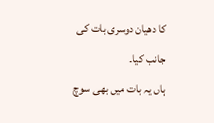کا دھیان دوسری بات کی جانب کیا۔
ہاں یہ بات میں بھی سوچ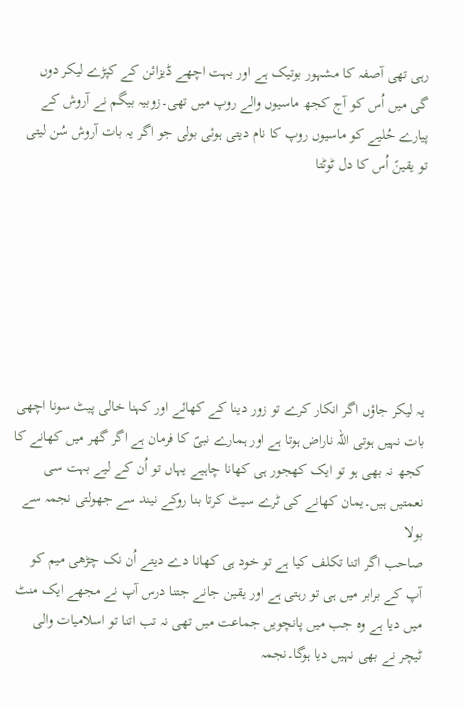رہی تھی آصفہ کا مشہور بوتیک ہے اور بہت اچھے ڈیزائن کے کپڑے لیکر دوں گی میں اُس کو آج کجھ ماسیوں والے روپ میں تھی۔زوبیہ بیگم نے آروش کے پیارے حُلیے کو ماسیوں روپ کا نام دیتی ہوئی بولی جو اگر یہ بات آروش سُن لیتی تو یقینً اُس کا دل ٹوٹتا







یہ لیکر جاؤں اگر انکار کرے تو زور دینا کے کھائے اور کہنا خالی پیٹ سونا اچھی بات نہیں ہوتی اللہ ناراض ہوتا ہے اور ہمارے نبیؐ کا فرمان ہے اگر گھر میں کھانے کا کجھ نہ بھی ہو تو ایک کھجور ہی کھانا چاہیے یہاں تو اُن کے لیے بہت سی نعمتیں ہیں۔یمان کھانے کی ٹرے سیٹ کرتا بنا روکے نیند سے جھولتی نجمہ سے بولا
صاحب اگر اتنا تکلف کیا ہے تو خود ہی کھانا دے دیتے اُن نک چڑھی میم کو آپ کے برابر میں ہی تو رہتی ہے اور یقین جانے جتنا درس آپ نے مجھے ایک منٹ میں دیا ہے وہ جب میں پانچویں جماعت میں تھی نہ تب اتنا تو اسلامیات والی ٹیچر نے بھی نہیں دیا ہوگا۔نجمہ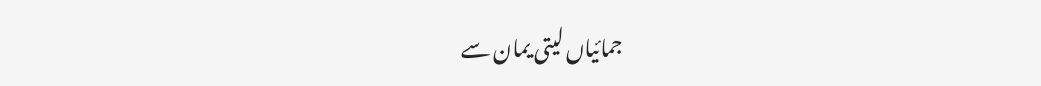جمائیاں لیتی یمان سے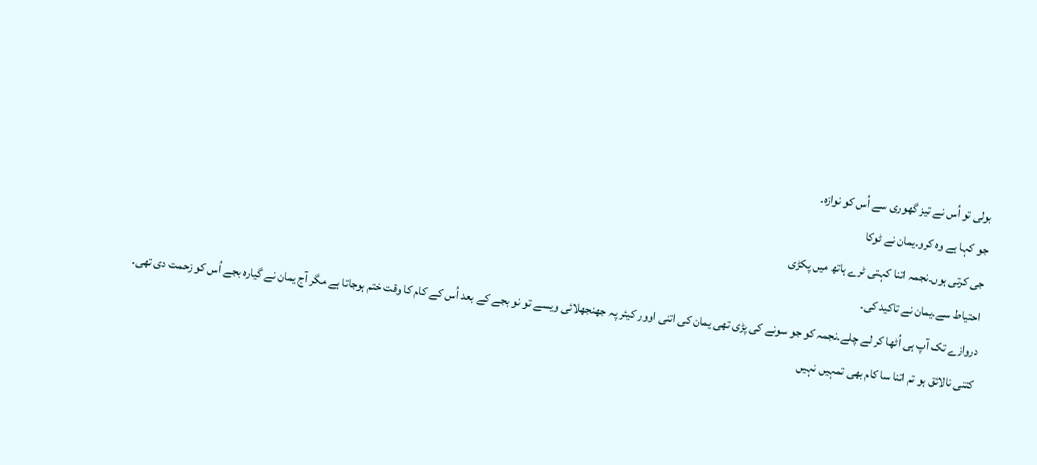بولی تو اُس نے تیز گھوری سے اُس کو نوازہ۔
جو کہا ہے وہ کرو۔یمان نے ٹوکا
جی کرتی ہوں۔نجمہ اتنا کہتی ٹرے ہاتھ میں پکڑی
احتیاط سے۔یمان نے تاکید کی۔
دروازے تک آپ ہی اُٹھا کر لے چلے۔نجمہ کو جو سونے کی پڑی تھی یمان کی اتنی اوور کیئر پہ جھنجھلائی ویسے تو نو بجے کے بعد اُس کے کام کا وقت ختم ہوجاتا ہے مگر آج یمان نے گیارہ بجے اُس کو زحمت دی تھی۔
کتنی نالائق ہو تم اتنا سا کام بھی تمہیں نہیں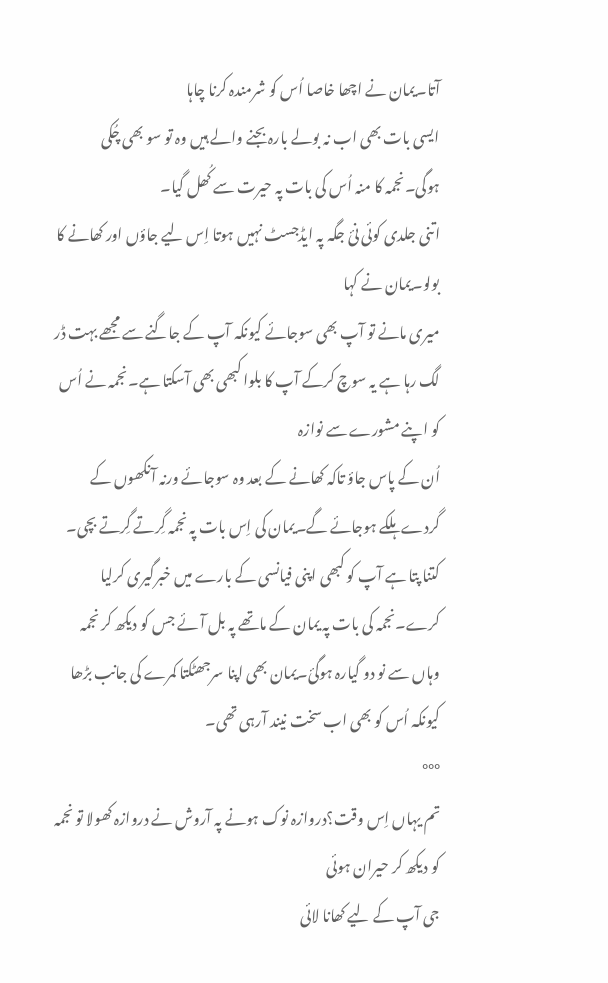آتا۔یمان نے اچھا خاصا اُس کو شرمندہ کرنا چاہا
ایسی بات بھی اب نہ بولے بارہ بجنے والے ہیں وہ تو سو بھی چُکی ہوگی۔نجمہ کا منہ اُس کی بات پہ حیرت سے کُھل گیا۔
اتنی جلدی کوئی نئ جگہ پہ ایڈجسٹ نہیں ہوتا اِس لیے جاؤں اور کھانے کا بولو۔یمان نے کہا
میری مانے تو آپ بھی سوجائے کیونکہ آپ کے جاگنے سے مجھے بہت ڈر لگ رہا ہے یہ سوچ کرکے آپ کا بلوا کبھی بھی آسکتا ہے۔نجمہ نے اُس کو اپنے مشورے سے نوازہ
اُن کے پاس جاؤ تاکہ کھانے کے بعد وہ سوجائے ورنہ آنکھوں کے گردے ہلکے ہوجائے گے۔یمان کی اِس بات پہ نجمہ گِرتے گِرتے بچی۔
کتنا پتا ہے آپ کو کبھی اپنی فیانسی کے بارے میں خبرگیری کرلیا کرے۔نجمہ کی بات پہ یمان کے ماتھے پہ بل آئے جس کو دیکھ کر نجمہ وہاں سے نو دو گیارہ ہوگئ۔یمان بھی اپنا سرجھٹکتا کمرے کی جانب بڑھا کیونکہ اُس کو بھی اب سخت نیند آرہی تھی۔
°°°
تم یہاں اِس وقت؟دروازہ نوک ہونے پہ آروش نے دروازہ کھولا تو نجمہ کو دیکھ کر حیران ہوئی
جی آپ کے لیے کھانا لائی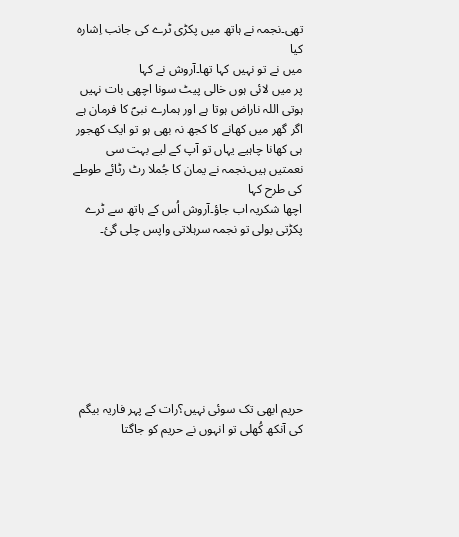تھی۔نجمہ نے ہاتھ میں پکڑی ٹرے کی جانب اِشارہ کیا
میں نے تو نہیں کہا تھا۔آروش نے کہا
پر میں لائی ہوں خالی پیٹ سونا اچھی بات نہیں ہوتی اللہ ناراض ہوتا ہے اور ہمارے نبیؐ کا فرمان ہے اگر گھر میں کھانے کا کجھ نہ بھی ہو تو ایک کھجور ہی کھانا چاہیے یہاں تو آپ کے لیے بہت سی نعمتیں ہیں۔نجمہ نے یمان کا جُملا رٹ رٹائے طوطے کی طرح کہا
اچھا شکریہ اب جاؤ۔آروش اُس کے ہاتھ سے ٹرے پکڑتی بولی تو نجمہ سرہلاتی واپس چلی گئ۔








حریم ابھی تک سوئی نہیں؟رات کے پہر فاریہ بیگم کی آنکھ کُھلی تو انہوں نے حریم کو جاگتا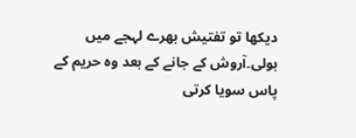دیکھا تو تفتیش بھرے لہجے میں بولی۔آروش کے جانے کے بعد وہ حریم کے پاس سویا کرتی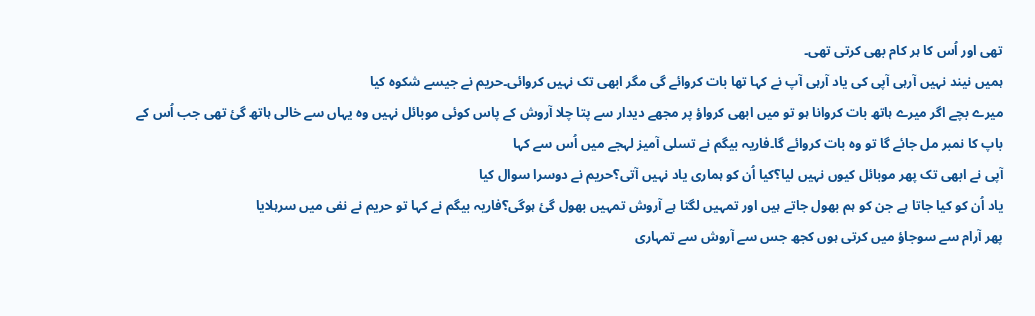تھی اور اُس کا ہر کام بھی کرتی تھی۔
ہمیں نیند نہیں آرہی آپی کی یاد آرہی آپ نے کہا تھا بات کروائے گی مگر ابھی تک نہیں کروائی۔حریم نے جیسے شکوہ کیا
میرے بچے اگر میرے ہاتھ بات کروانا ہو تو میں ابھی کرواؤ پر مجھے دیدار سے پتا چلا آروش کے پاس کوئی موبائل نہیں وہ یہاں سے خالی ہاتھ گئ تھی جب اُس کے باپ کا نمبر مل جائے گا تو وہ بات کروائے گا۔فاریہ بیگم نے تسلی آمیز لہجے میں اُس سے کہا
آپی نے ابھی تک پھر موبائل کیوں نہیں لیا؟کیا اُن کو ہماری یاد نہیں آتی؟حریم نے دوسرا سوال کیا
یاد اُن کو کیا جاتا ہے جن کو ہم بھول جاتے ہیں اور تمہیں لگتا ہے آروش تمہیں بھول گئ ہوگی؟فاریہ بیگم نے کہا تو حریم نے نفی میں سرہلایا
پھر آرام سے سوجاؤ میں کرتی ہوں کجھ جس سے آروش سے تمہاری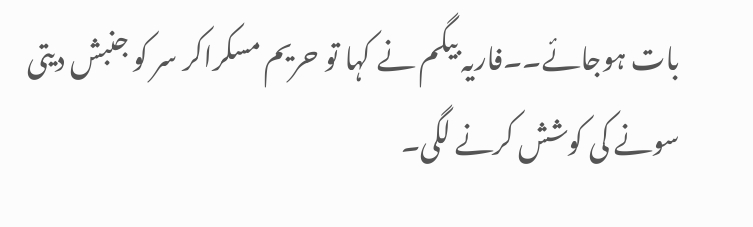بات ہوجائے۔۔فاریہ بیگم نے کہا تو حریم مسکراکر سر کو جنبش دیتی سونے کی کوشش کرنے لگی۔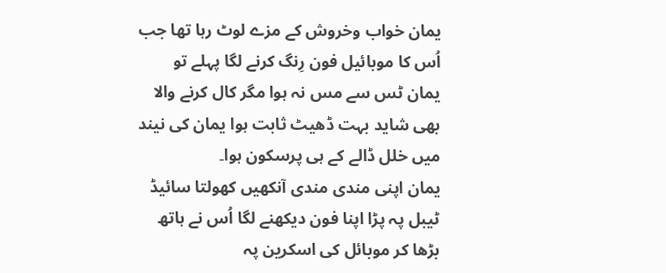یمان خواب وخروش کے مزے لوٹ رہا تھا جب اُس کا موبائیل فون رِنگ کرنے لگا پہلے تو یمان ٹس سے مس نہ ہوا مگر کال کرنے والا بھی شاید بہت ڈھیٹ ثابت ہوا یمان کی نیند میں خلل ڈالے کے ہی پرسکون ہوا۔
یمان اپنی مندی مندی آنکھیں کھولتا سائیڈ ٹیبل پہ پڑا اپنا فون دیکھنے لگا اُس نے ہاتھ بڑھا کر موبائل کی اسکرین پہ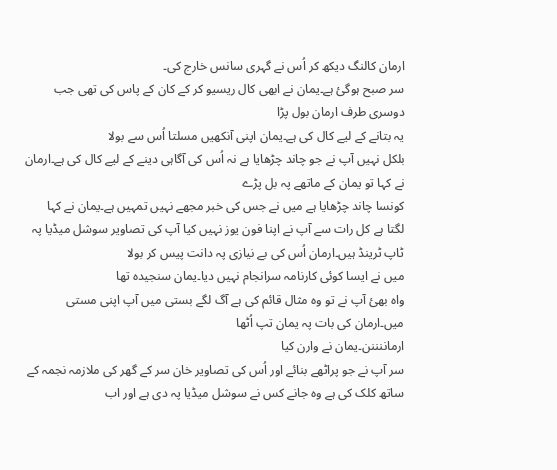ارمان کالنگ دیکھ کر اُس نے گہری سانس خارج کی۔
سر صبح ہوگئ ہے۔یمان نے ابھی کال ریسیو کر کے کان کے پاس کی تھی جب دوسری طرف ارمان بول پڑا
یہ بتانے کے لیے کال کی ہے۔یمان اپنی آنکھیں مسلتا اُس سے بولا
بلکل نہیں آپ نے جو چاند چڑھایا ہے نہ اُس کی آگاہی دینے کے لیے کال کی ہے۔ارمان نے کہا تو یمان کے ماتھے پہ بل پڑے
کونسا چاند چڑھایا ہے میں نے جس کی خبر مجھے نہیں تمہیں ہے۔یمان نے کہا
لگتا ہے کل رات سے آپ نے اپنا فون یوز نہیں کیا آپ کی تصاویر سوشل میڈیا پہ ٹاپ ٹرینڈ ہیں۔ارمان اُس کی بے نیازی پہ دانت پیس کر بولا
میں نے ایسا کوئی کارنامہ سرانجام نہیں دیا۔یمان سنجیدہ تھا
واہ بھئ آپ نے تو وہ مثال قائم کی ہے آگ لگے بستی میں آپ اپنی مستی میں۔ارمان کی بات پہ یمان تپ اُٹھا
ارماننننن۔یمان نے وارن کیا
سر آپ نے جو پراٹھے بنائے اور اُس کی تصاویر خان سر کے گھر کی ملازمہ نجمہ کے ساتھ کلک کی ہے وہ جانے کس نے سوشل میڈیا پہ دی ہے اور اب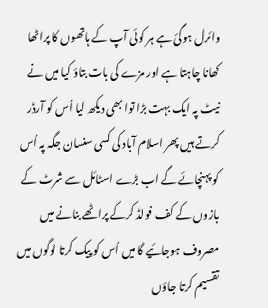وائرل ہوگئ ہے ہر کوئی آپ کے ہاتھوں کا پراٹھا کھانا چاہتا ہے اور مزے کی بات بتاؤ کیا میں نے نیٹ پہ ایک بہت بڑا توا بھی دیکھ لیا اُس کو آرڈر کرتے ہیں پھر اسلام آباد کی کسی سنسان جگہ پہ اُس کو پہنچائے گے اب بڑے اسٹائل سے شرٹ کے بازوں کے کف فولڈ کرکے پراٹھے بنانے میں مصروف ہوجائیے گا میں اُس کو پیک کرتا لوگوں میں تقسیم کرتا جاؤں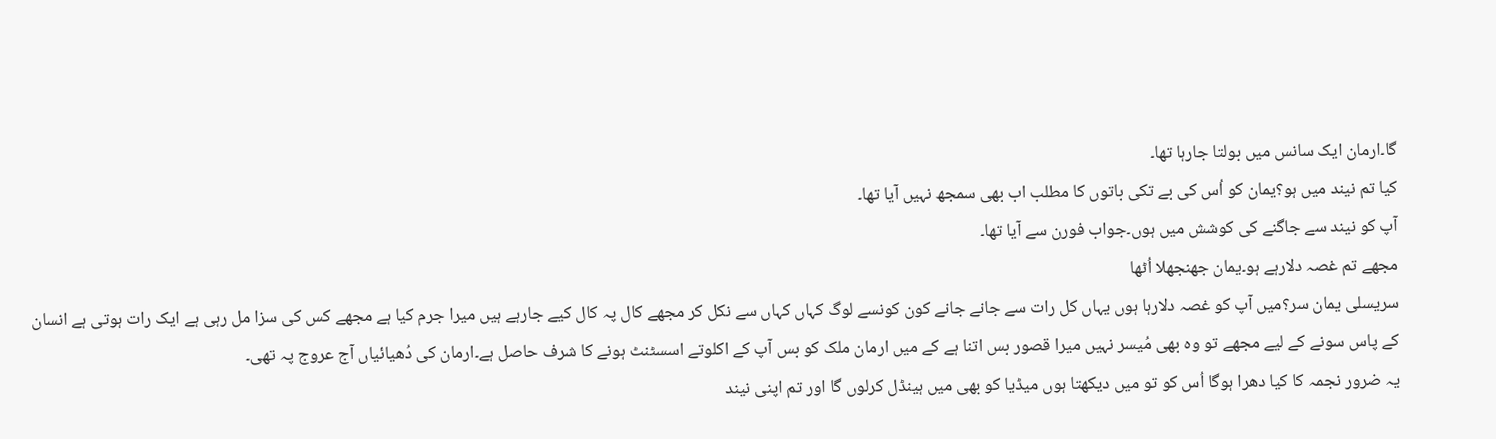گا۔ارمان ایک سانس میں بولتا جارہا تھا۔
کیا تم نیند میں ہو؟یمان کو اُس کی بے تکی باتوں کا مطلب اب بھی سمجھ نہیں آیا تھا۔
آپ کو نیند سے جاگنے کی کوشش میں ہوں۔جواب فورن سے آیا تھا۔
مجھے تم غصہ دلارہے ہو۔یمان جھنجھلا اُٹھا
سریسلی یمان سر؟میں آپ کو غصہ دلارہا ہوں یہاں کل رات سے جانے جانے کون کونسے لوگ کہاں کہاں سے نکل کر مجھے کال پہ کال کیے جارہے ہیں میرا جرم کیا ہے مجھے کس کی سزا مل رہی ہے ایک رات ہوتی ہے انسان کے پاس سونے کے لیے مجھے تو وہ بھی مُیسر نہیں میرا قصور بس اتنا ہے کے میں ارمان ملک کو بس آپ کے اکلوتے اسسٹنٹ ہونے کا شرف حاصل ہے۔ارمان کی دُھیائیاں آج عروج پہ تھی۔
یہ ضرور نجمہ کا کیا دھرا ہوگا اُس کو تو میں دیکھتا ہوں میڈیا کو بھی میں ہینڈل کرلوں گا اور تم اپنی نیند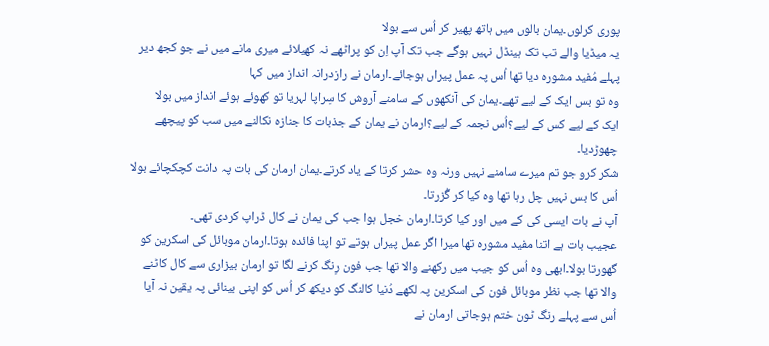پوری کرلوں۔یمان بالوں میں ہاتھ پھیر کر اُس سے بولا
یہ میڈیا والے تب تک ہینڈل نہیں ہوگے جب تک آپ اِن کو پراٹھے نہ کھیلائے میری مانے میں نے جو کجھ دیر پہلے مُفید مشورہ دیا تھا اُس پہ عمل پیراں ہوجائے۔ارمان نے رازدرانہ انداز میں کہا
وہ تو بس ایک کے لیے تھے۔یمان کی آنکھوں کے سامنے آروش کا سِراپا لہریا تو کھوئے ہوئے انداز میں بولا
ایک کے لیے کس کے لیے؟اُس نجمہ کے لیے؟ارمان نے یمان کے جذبات کا جنازہ نکالنے میں سب کو پیچھے چھوڑدیا۔
شکر کرو جو تم میرے سامنے نہیں ورنہ وہ حشر کرتا کے یاد کرتے۔یمان ارمان کی بات پہ دانت کچکچائے بولا اُس کا بس نہیں چل رہا تھا وہ کیا کر گُزرتا۔
آپ نے بات ایسی کی کے میں اور کیا کرتا۔ارمان خجل ہوا جب کی یمان نے کال ڈراپ کردی تھی۔
عجیب بات ہے اتنا مفید مشورہ تھا میرا اگر عمل پیراں ہوتے تو اپنا فائدہ ہوتا۔ارمان موبائل کی اسکرین کو گھورتا بولا۔ابھی وہ اُس کو جیب میں رکھنے والا تھا جب فون رِنگ کرنے لگا تو ارمان بیزاری سے کال کاٹنے والا تھا جب نظر موبائل فون کی اسکرین پہ لکھے دُنیا کالنگ کو دیکھ کر اُس کو اپنی بینائی پہ یقین نہ آیا اُس سے پہلے رنگ ٹون ختم ہوجاتی ارمان نے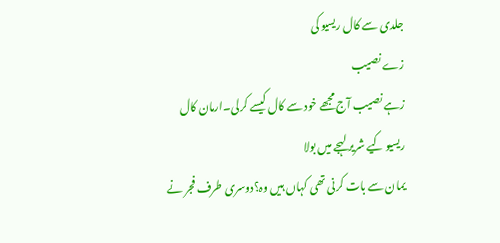جلدی سے کال ریسیو کی
زے نصیب
زہے نصیب آج مجھے خود سے کال کیسے کرلی۔ارمان کال ریسیو کیے شریر لہجے میں بولا
یمان سے بات کرنی تھی کہاں ہیں وہ؟دوسری طرف فجر نے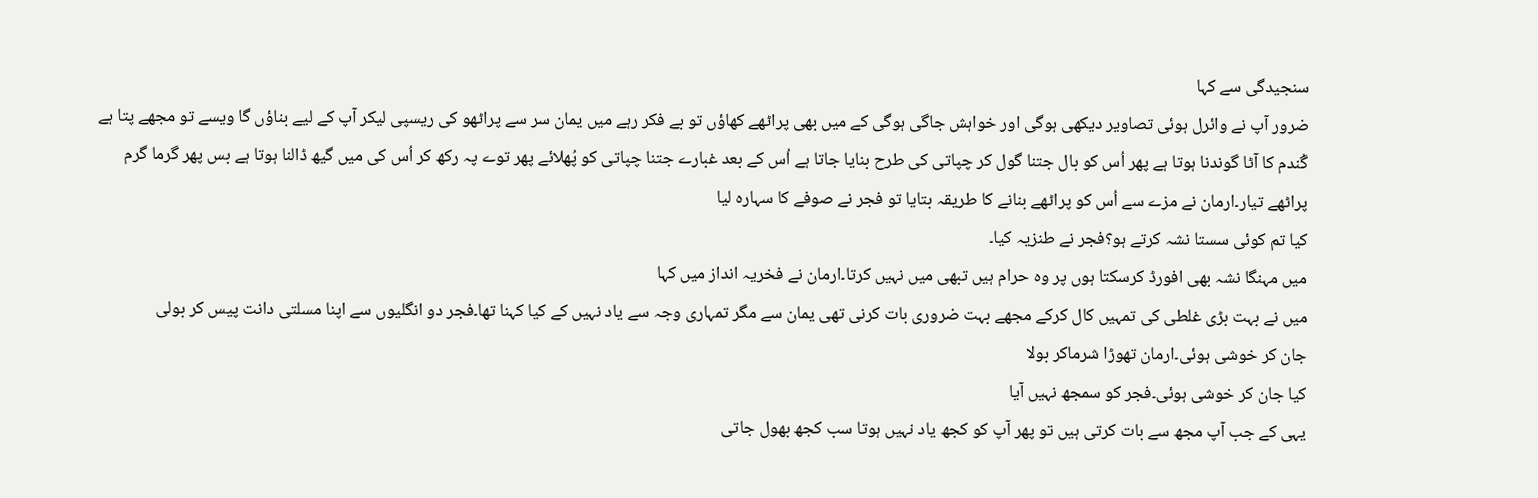سنجیدگی سے کہا
ضرور آپ نے وائرل ہوئی تصاویر دیکھی ہوگی اور خواہش جاگی ہوگی کے میں بھی پراٹھے کھاؤں تو بے فکر رہے میں یمان سر سے پراٹھو کی ریسپی لیکر آپ کے لیے بناؤں گا ویسے تو مجھے پتا ہے گُندم کا آٹا گوندنا ہوتا ہے پھر اُس کو بال جتنا گول کر چپاتی کی طرح بنایا جاتا ہے اُس کے بعد غبارے جتنا چپاتی کو پُھلائے پھر توے پہ رکھ کر اُس کی میں گیھ ڈالنا ہوتا ہے بس پھر گرما گرم پراٹھے تیار۔ارمان نے مزے سے اُس کو پراٹھے بنانے کا طریقہ بتایا تو فجر نے صوفے کا سہارہ لیا
کیا تم کوئی سستا نشہ کرتے ہو؟فجر نے طنزیہ کیا۔
میں مہنگا نشہ بھی افورڈ کرسکتا ہوں پر وہ حرام ہیں تبھی میں نہیں کرتا۔ارمان نے فخریہ انداز میں کہا
میں نے بہت بڑی غلطی کی تمہیں کال کرکے مجھے بہت ضروری بات کرنی تھی یمان سے مگر تمہاری وجہ سے یاد نہیں کے کیا کہنا تھا۔فجر دو انگلیوں سے اپنا مسلتی دانت پیس کر بولی
جان کر خوشی ہوئی۔ارمان تھوڑا شرماکر بولا
کیا جان کر خوشی ہوئی۔فجر کو سمجھ نہیں آیا
یہی کے جب آپ مجھ سے بات کرتی ہیں تو پھر آپ کو کجھ یاد نہیں ہوتا سب کجھ بھول جاتی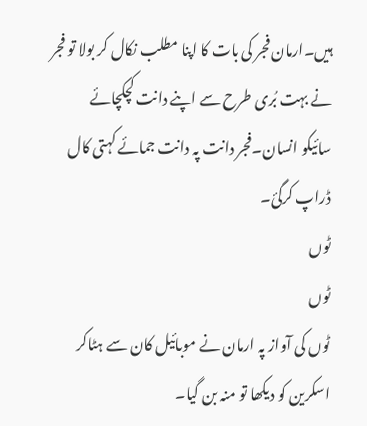ہیں۔ارمان فجر کی بات کا اپنا مطلب نکال کر بولا تو فجر نے بہت بُری طرح سے اپنے دانت کچکچائے
سائیکو انسان۔فجر دانت پہ دانت جمائے کہتی کال ڈراپ کرگئ۔
ٹوں
ٹوں
ٹوں کی آواز پہ ارمان نے موبائیل کان سے ہٹاکر اسکرین کو دیکھا تو منہ بن گیا۔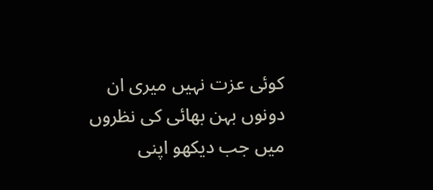کوئی عزت نہیں میری ان دونوں بہن بھائی کی نظروں میں جب دیکھو اپنی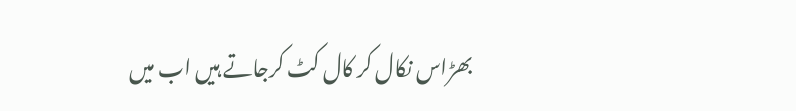بھڑاس نکال کر کال کٹ کرجاتے ہیں اب میں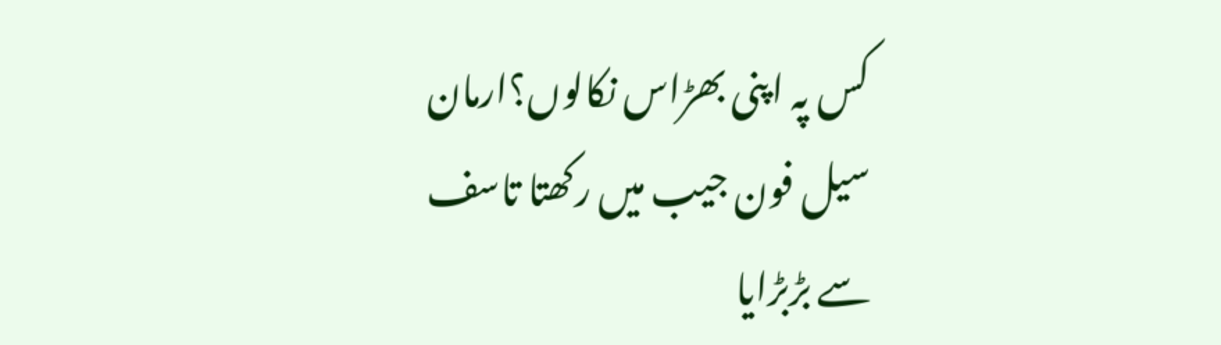کس پہ اپنی بھڑاس نکالوں؟ارمان سیل فون جیب میں رکھتا تاسف سے بڑبڑایا